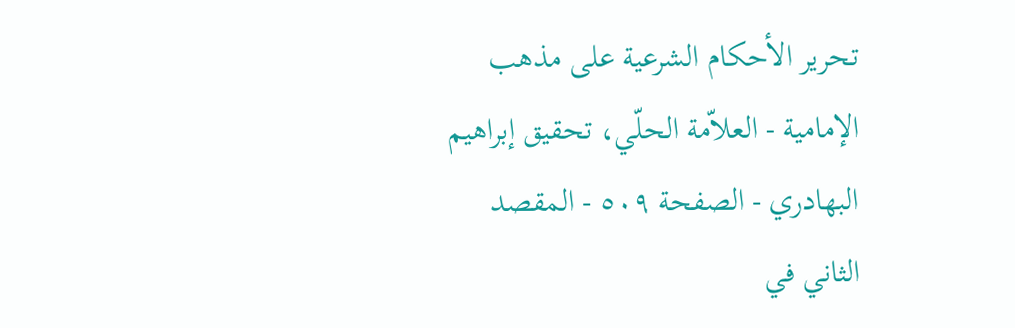تحرير الأحكام الشرعية على مذهب الإمامية - العلاّمة الحلّي، تحقيق إبراهيم البهادري - الصفحة ٥٠٩ - المقصد الثاني في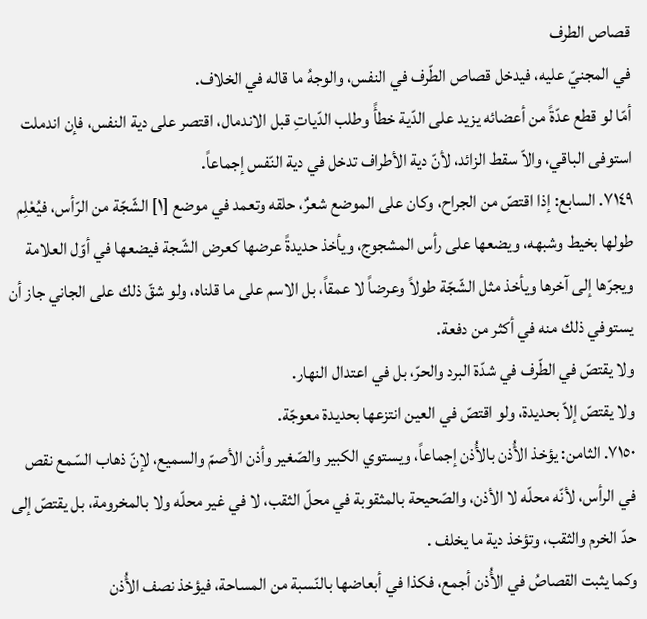قصاص الطرف
في المجنيّ عليه، فيدخل قصاص الطّرف في النفس، والوجهُ ما قاله في الخلاف.
أمّا لو قطع عدّةً من أعضائه يزيد على الدّية خطأً وطلب الدّياتِ قبل الاندمال، اقتصر على دية النفس، فإن اندملت استوفى الباقي، والاّ سقط الزائد، لأنّ دية الأطراف تدخل في دية النّفس إجماعاً.
٧١٤٩. السابع: إذا اقتصّ من الجراح، وكان على الموضع شعرٌ، حلقه وتعمد في موضع [١] الشّجّة من الرّأس، فيُعْلِم طولها بخيط وشبهه، ويضعها على رأس المشجوج، ويأخذ حديدةً عرضها كعرض الشّجة فيضعها في أوّل العلامة ويجرّها إلى آخرها ويأخذ مثل الشّجّة طولاً وعرضاً لا عمقاً، بل الاسم على ما قلناه، ولو شقّ ذلك على الجاني جاز أن يستوفي ذلك منه في أكثر من دفعة.
ولا يقتصّ في الطّرف في شدّة البرد والحرّ، بل في اعتدال النهار.
ولا يقتصّ إلاّ بحديدة، ولو اقتصّ في العين انتزعها بحديدة معوجّة.
٧١٥٠. الثامن: يؤخذ الأُذن بالأُذن إجماعاً، ويستوي الكبير والصّغير وأذن الأصمّ والسميع، لإنّ ذهاب السّمع نقص في الرأس، لأنّه محلّه لا الأذن، والصّحيحة بالمثقوبة في محلّ الثقب، لا في غير محلّه ولا بالمخرومة، بل يقتصّ إلى حدّ الخرم والثقب، وتؤخذ دية ما يخلف .
وكما يثبت القصاصُ في الأُذن أجمع، فكذا في أبعاضها بالنّسبة من المساحة، فيؤخذ نصف الأُذن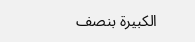الكبيرة بنصف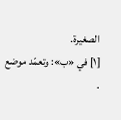الصغيرة.
[١] في «ب»: وتعمّد موضع .